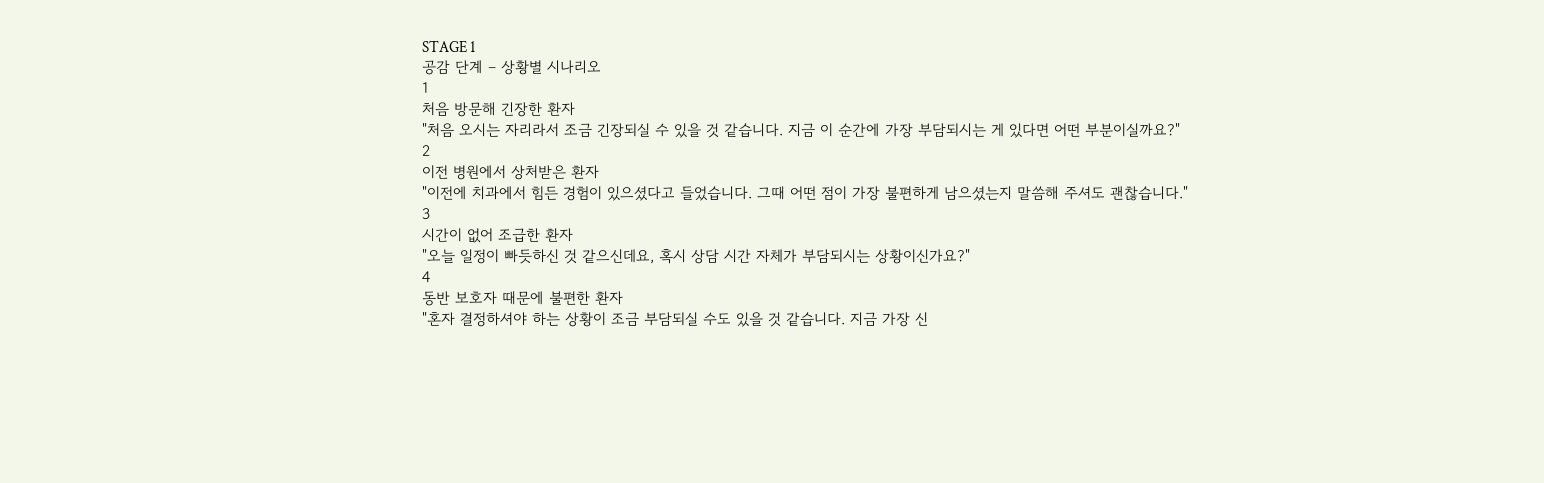STAGE 1
공감 단계 – 상황별 시나리오
1
처음 방문해 긴장한 환자
"처음 오시는 자리라서 조금 긴장되실 수 있을 것 같습니다. 지금 이 순간에 가장 부담되시는 게 있다면 어떤 부분이실까요?"
2
이전 병원에서 상처받은 환자
"이전에 치과에서 힘든 경험이 있으셨다고 들었습니다. 그때 어떤 점이 가장 불편하게 남으셨는지 말씀해 주셔도 괜찮습니다."
3
시간이 없어 조급한 환자
"오늘 일정이 빠듯하신 것 같으신데요, 혹시 상담 시간 자체가 부담되시는 상황이신가요?"
4
동반 보호자 때문에 불편한 환자
"혼자 결정하셔야 하는 상황이 조금 부담되실 수도 있을 것 같습니다. 지금 가장 신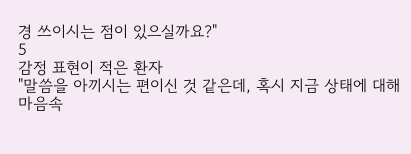경 쓰이시는 점이 있으실까요?"
5
감정 표현이 적은 환자
"말씀을 아끼시는 편이신 것 같은데, 혹시 지금 상태에 대해 마음속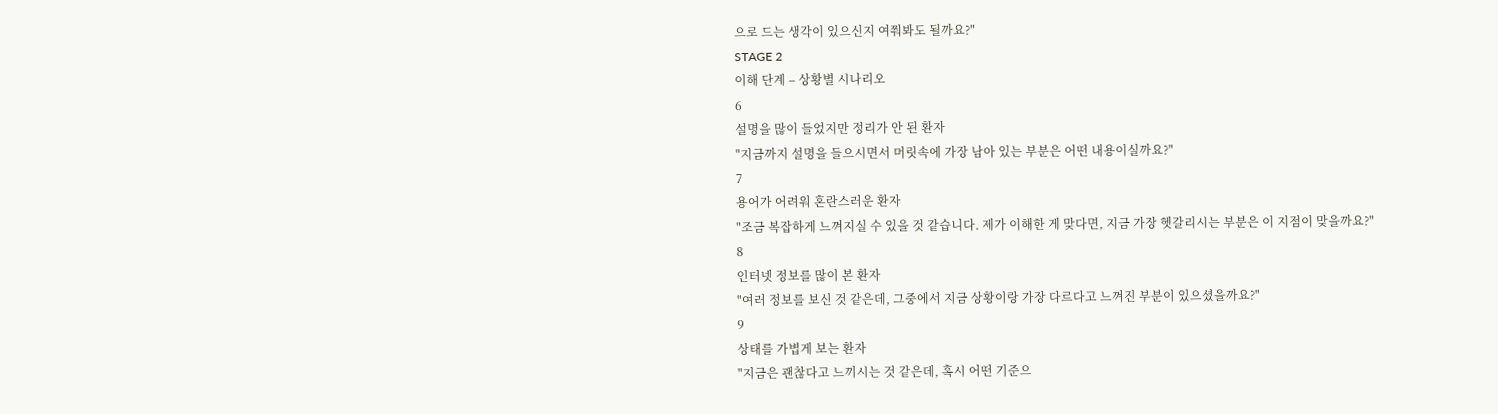으로 드는 생각이 있으신지 여쭤봐도 될까요?"
STAGE 2
이해 단계 – 상황별 시나리오
6
설명을 많이 들었지만 정리가 안 된 환자
"지금까지 설명을 들으시면서 머릿속에 가장 남아 있는 부분은 어떤 내용이실까요?"
7
용어가 어려워 혼란스러운 환자
"조금 복잡하게 느껴지실 수 있을 것 같습니다. 제가 이해한 게 맞다면, 지금 가장 헷갈리시는 부분은 이 지점이 맞을까요?"
8
인터넷 정보를 많이 본 환자
"여러 정보를 보신 것 같은데, 그중에서 지금 상황이랑 가장 다르다고 느껴진 부분이 있으셨을까요?"
9
상태를 가볍게 보는 환자
"지금은 괜찮다고 느끼시는 것 같은데, 혹시 어떤 기준으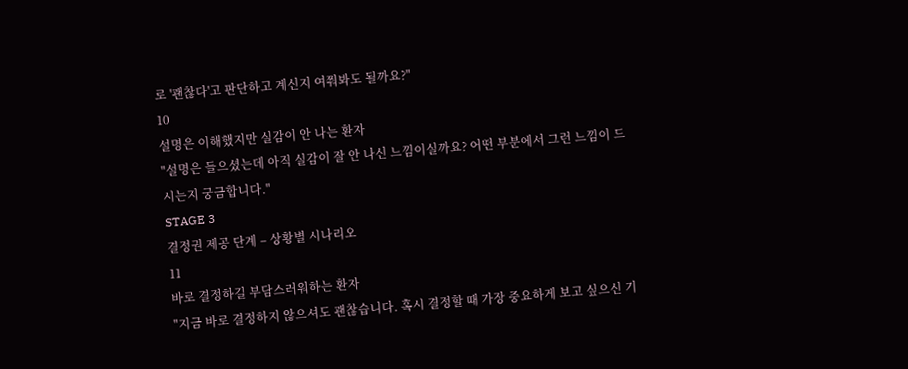로 '괜찮다'고 판단하고 계신지 여쭤봐도 될까요?"
10
설명은 이해했지만 실감이 안 나는 환자
"설명은 들으셨는데 아직 실감이 잘 안 나신 느낌이실까요? 어떤 부분에서 그런 느낌이 드시는지 궁금합니다."
STAGE 3
결정권 제공 단계 – 상황별 시나리오
11
바로 결정하길 부담스러워하는 환자
"지금 바로 결정하지 않으셔도 괜찮습니다. 혹시 결정할 때 가장 중요하게 보고 싶으신 기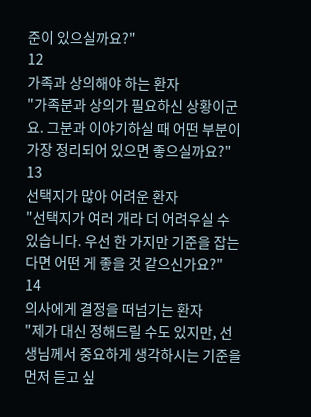준이 있으실까요?"
12
가족과 상의해야 하는 환자
"가족분과 상의가 필요하신 상황이군요. 그분과 이야기하실 때 어떤 부분이 가장 정리되어 있으면 좋으실까요?"
13
선택지가 많아 어려운 환자
"선택지가 여러 개라 더 어려우실 수 있습니다. 우선 한 가지만 기준을 잡는다면 어떤 게 좋을 것 같으신가요?"
14
의사에게 결정을 떠넘기는 환자
"제가 대신 정해드릴 수도 있지만, 선생님께서 중요하게 생각하시는 기준을 먼저 듣고 싶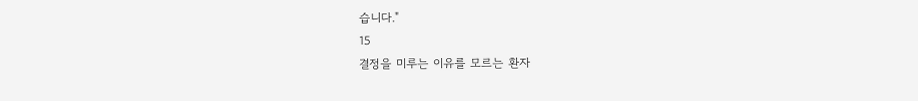습니다."
15
결정을 미루는 이유를 모르는 환자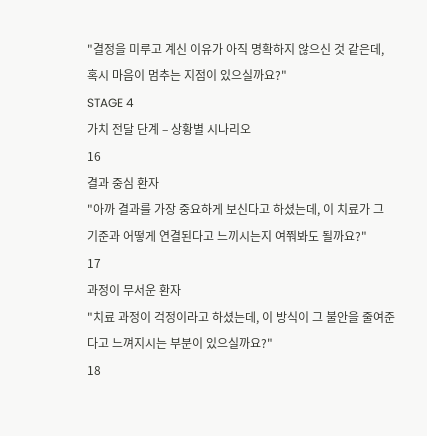"결정을 미루고 계신 이유가 아직 명확하지 않으신 것 같은데, 혹시 마음이 멈추는 지점이 있으실까요?"
STAGE 4
가치 전달 단계 – 상황별 시나리오
16
결과 중심 환자
"아까 결과를 가장 중요하게 보신다고 하셨는데, 이 치료가 그 기준과 어떻게 연결된다고 느끼시는지 여쭤봐도 될까요?"
17
과정이 무서운 환자
"치료 과정이 걱정이라고 하셨는데, 이 방식이 그 불안을 줄여준다고 느껴지시는 부분이 있으실까요?"
18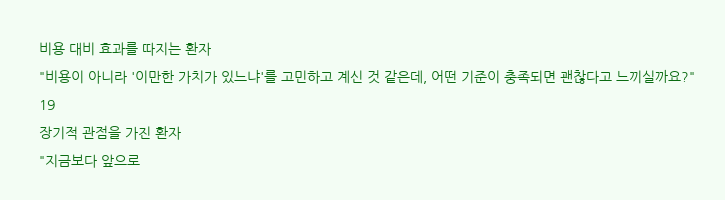비용 대비 효과를 따지는 환자
"비용이 아니라 '이만한 가치가 있느냐'를 고민하고 계신 것 같은데, 어떤 기준이 충족되면 괜찮다고 느끼실까요?"
19
장기적 관점을 가진 환자
"지금보다 앞으로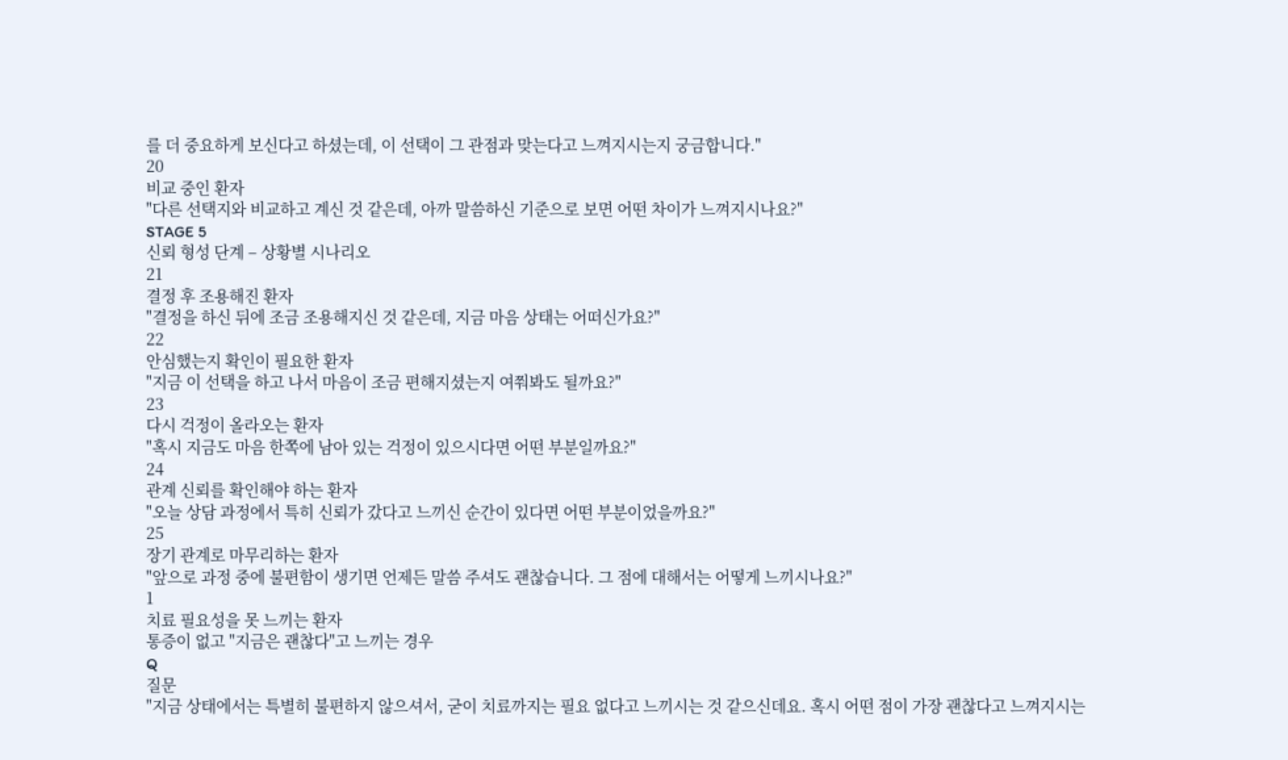를 더 중요하게 보신다고 하셨는데, 이 선택이 그 관점과 맞는다고 느껴지시는지 궁금합니다."
20
비교 중인 환자
"다른 선택지와 비교하고 계신 것 같은데, 아까 말씀하신 기준으로 보면 어떤 차이가 느껴지시나요?"
STAGE 5
신뢰 형성 단계 – 상황별 시나리오
21
결정 후 조용해진 환자
"결정을 하신 뒤에 조금 조용해지신 것 같은데, 지금 마음 상태는 어떠신가요?"
22
안심했는지 확인이 필요한 환자
"지금 이 선택을 하고 나서 마음이 조금 편해지셨는지 여쭤봐도 될까요?"
23
다시 걱정이 올라오는 환자
"혹시 지금도 마음 한쪽에 남아 있는 걱정이 있으시다면 어떤 부분일까요?"
24
관계 신뢰를 확인해야 하는 환자
"오늘 상담 과정에서 특히 신뢰가 갔다고 느끼신 순간이 있다면 어떤 부분이었을까요?"
25
장기 관계로 마무리하는 환자
"앞으로 과정 중에 불편함이 생기면 언제든 말씀 주셔도 괜찮습니다. 그 점에 대해서는 어떻게 느끼시나요?"
1
치료 필요성을 못 느끼는 환자
통증이 없고 "지금은 괜찮다"고 느끼는 경우
Q
질문
"지금 상태에서는 특별히 불편하지 않으셔서, 굳이 치료까지는 필요 없다고 느끼시는 것 같으신데요. 혹시 어떤 점이 가장 괜찮다고 느껴지시는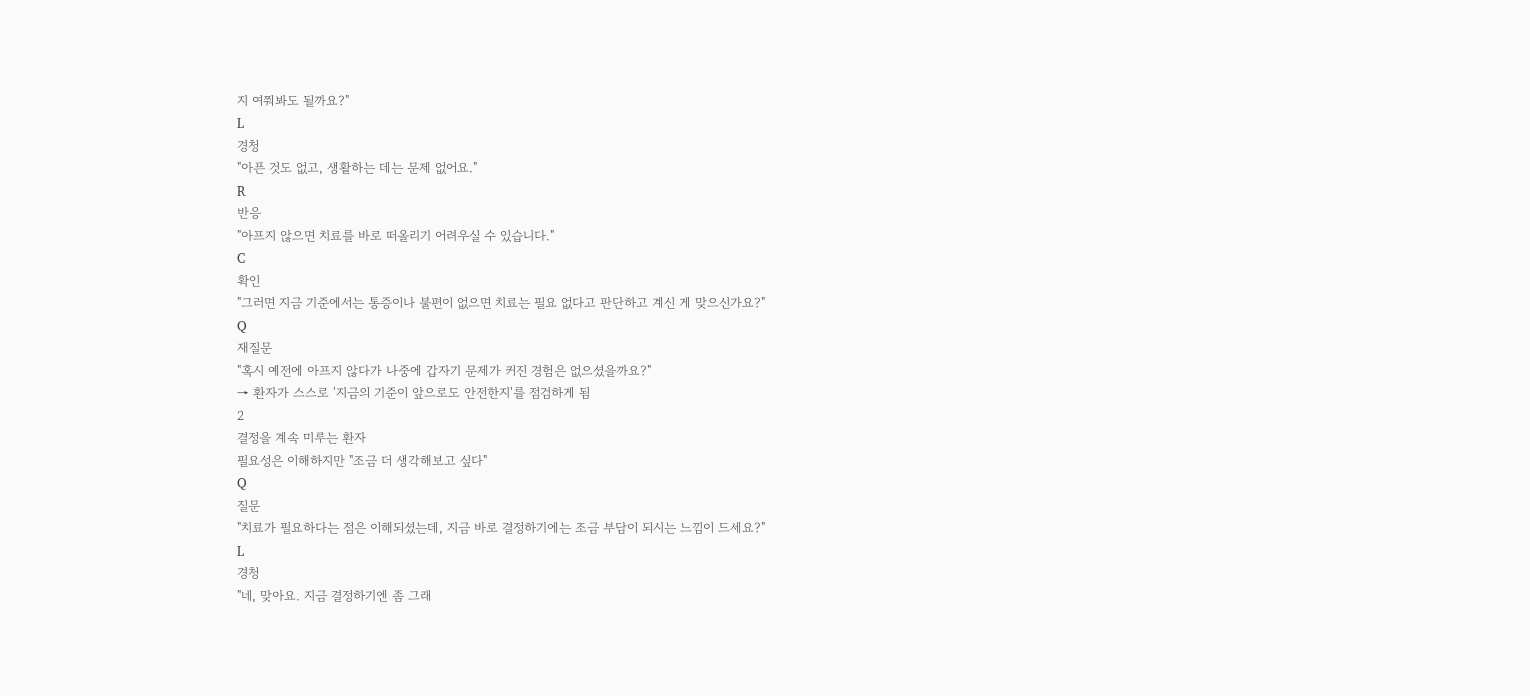지 여쭤봐도 될까요?"
L
경청
"아픈 것도 없고, 생활하는 데는 문제 없어요."
R
반응
"아프지 않으면 치료를 바로 떠올리기 어려우실 수 있습니다."
C
확인
"그러면 지금 기준에서는 통증이나 불편이 없으면 치료는 필요 없다고 판단하고 계신 게 맞으신가요?"
Q
재질문
"혹시 예전에 아프지 않다가 나중에 갑자기 문제가 커진 경험은 없으셨을까요?"
→ 환자가 스스로 '지금의 기준이 앞으로도 안전한지'를 점검하게 됨
2
결정을 계속 미루는 환자
필요성은 이해하지만 "조금 더 생각해보고 싶다"
Q
질문
"치료가 필요하다는 점은 이해되셨는데, 지금 바로 결정하기에는 조금 부담이 되시는 느낌이 드세요?"
L
경청
"네, 맞아요. 지금 결정하기엔 좀 그래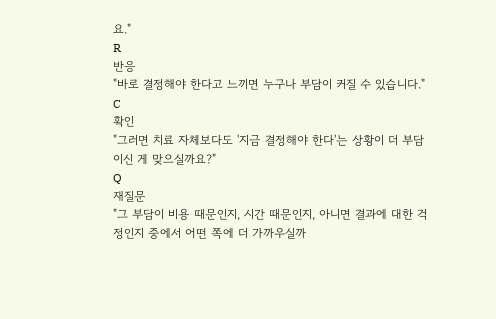요."
R
반응
"바로 결정해야 한다고 느끼면 누구나 부담이 커질 수 있습니다."
C
확인
"그러면 치료 자체보다도 '지금 결정해야 한다'는 상황이 더 부담이신 게 맞으실까요?"
Q
재질문
"그 부담이 비용 때문인지, 시간 때문인지, 아니면 결과에 대한 걱정인지 중에서 어떤 쪽에 더 가까우실까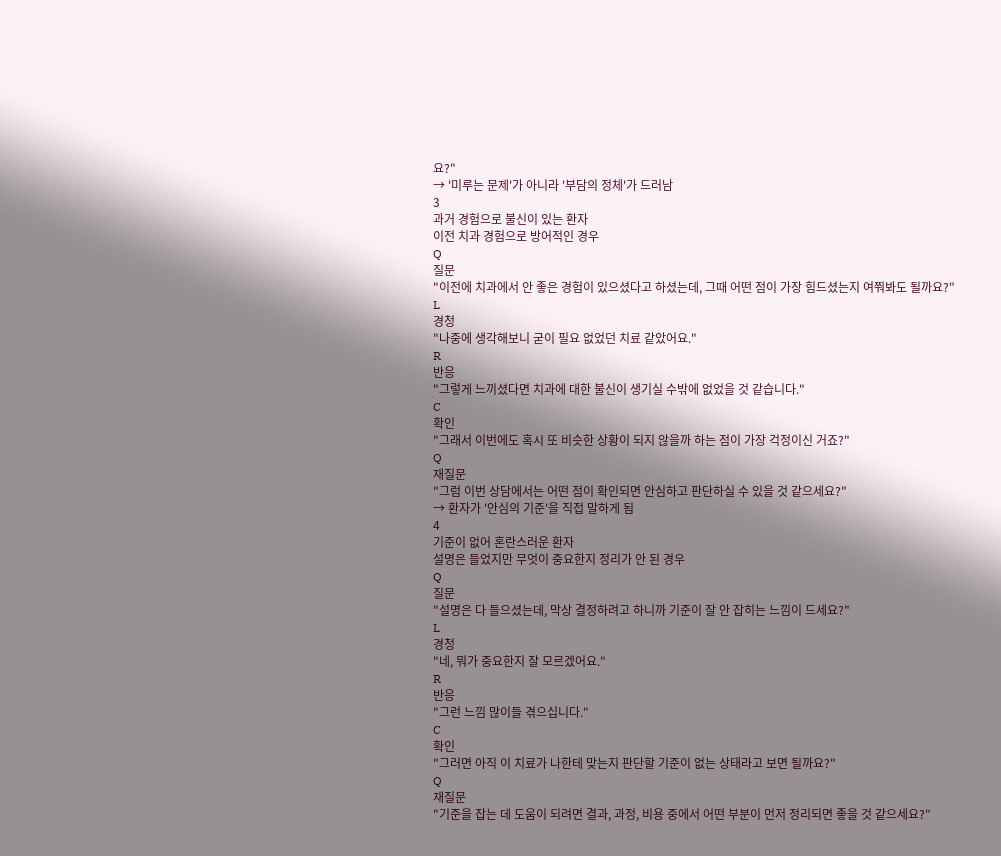요?"
→ '미루는 문제'가 아니라 '부담의 정체'가 드러남
3
과거 경험으로 불신이 있는 환자
이전 치과 경험으로 방어적인 경우
Q
질문
"이전에 치과에서 안 좋은 경험이 있으셨다고 하셨는데, 그때 어떤 점이 가장 힘드셨는지 여쭤봐도 될까요?"
L
경청
"나중에 생각해보니 굳이 필요 없었던 치료 같았어요."
R
반응
"그렇게 느끼셨다면 치과에 대한 불신이 생기실 수밖에 없었을 것 같습니다."
C
확인
"그래서 이번에도 혹시 또 비슷한 상황이 되지 않을까 하는 점이 가장 걱정이신 거죠?"
Q
재질문
"그럼 이번 상담에서는 어떤 점이 확인되면 안심하고 판단하실 수 있을 것 같으세요?"
→ 환자가 '안심의 기준'을 직접 말하게 됨
4
기준이 없어 혼란스러운 환자
설명은 들었지만 무엇이 중요한지 정리가 안 된 경우
Q
질문
"설명은 다 들으셨는데, 막상 결정하려고 하니까 기준이 잘 안 잡히는 느낌이 드세요?"
L
경청
"네, 뭐가 중요한지 잘 모르겠어요."
R
반응
"그런 느낌 많이들 겪으십니다."
C
확인
"그러면 아직 이 치료가 나한테 맞는지 판단할 기준이 없는 상태라고 보면 될까요?"
Q
재질문
"기준을 잡는 데 도움이 되려면 결과, 과정, 비용 중에서 어떤 부분이 먼저 정리되면 좋을 것 같으세요?"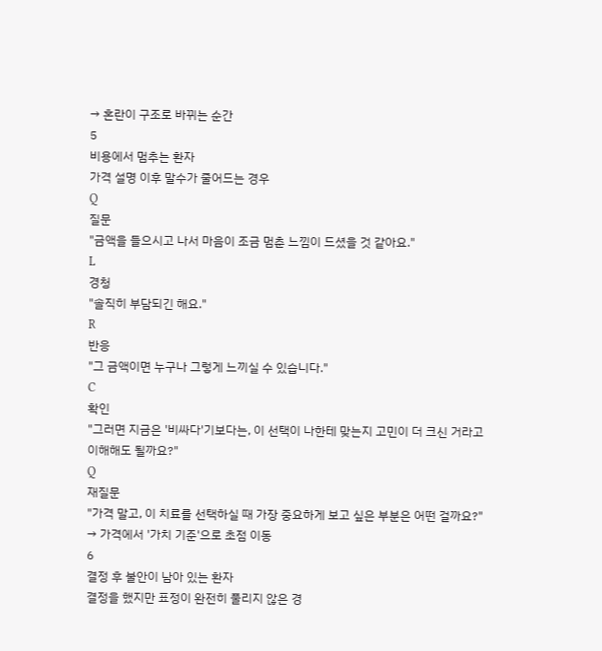→ 혼란이 구조로 바뀌는 순간
5
비용에서 멈추는 환자
가격 설명 이후 말수가 줄어드는 경우
Q
질문
"금액을 들으시고 나서 마음이 조금 멈춘 느낌이 드셨을 것 같아요."
L
경청
"솔직히 부담되긴 해요."
R
반응
"그 금액이면 누구나 그렇게 느끼실 수 있습니다."
C
확인
"그러면 지금은 '비싸다'기보다는, 이 선택이 나한테 맞는지 고민이 더 크신 거라고 이해해도 될까요?"
Q
재질문
"가격 말고, 이 치료를 선택하실 때 가장 중요하게 보고 싶은 부분은 어떤 걸까요?"
→ 가격에서 '가치 기준'으로 초점 이동
6
결정 후 불안이 남아 있는 환자
결정을 했지만 표정이 완전히 풀리지 않은 경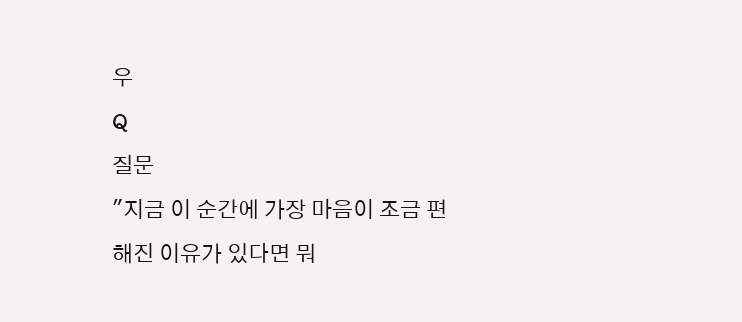우
Q
질문
"지금 이 순간에 가장 마음이 조금 편해진 이유가 있다면 뭐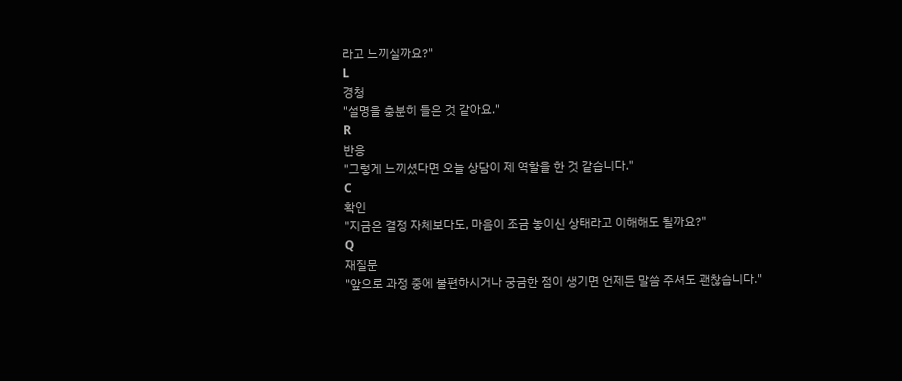라고 느끼실까요?"
L
경청
"설명을 충분히 들은 것 같아요."
R
반응
"그렇게 느끼셨다면 오늘 상담이 제 역할을 한 것 같습니다."
C
확인
"지금은 결정 자체보다도, 마음이 조금 놓이신 상태라고 이해해도 될까요?"
Q
재질문
"앞으로 과정 중에 불편하시거나 궁금한 점이 생기면 언제든 말씀 주셔도 괜찮습니다."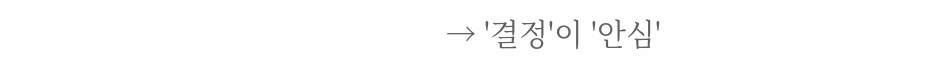→ '결정'이 '안심'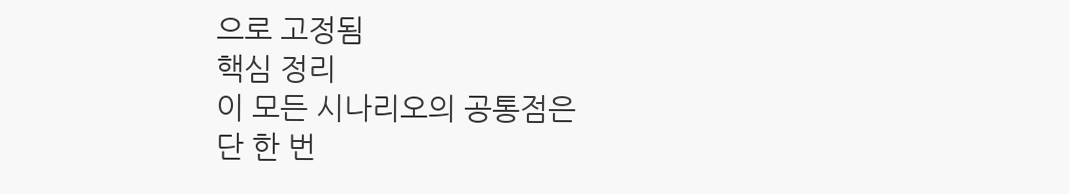으로 고정됨
핵심 정리
이 모든 시나리오의 공통점은
단 한 번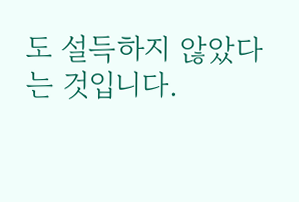도 설득하지 않았다는 것입니다.